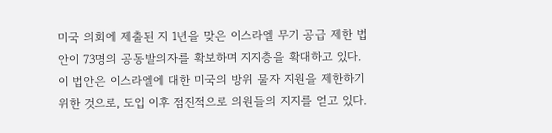미국 의회에 제출된 지 1년을 맞은 이스라엘 무기 공급 제한 법안이 73명의 공동발의자를 확보하며 지지층을 확대하고 있다.
이 법안은 이스라엘에 대한 미국의 방위 물자 지원을 제한하기 위한 것으로, 도입 이후 점진적으로 의원들의 지지를 얻고 있다.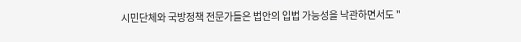시민단체와 국방정책 전문가들은 법안의 입법 가능성을 낙관하면서도 "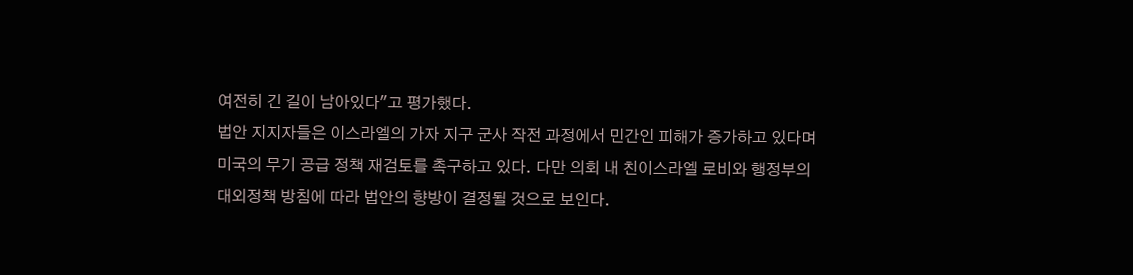여전히 긴 길이 남아있다"고 평가했다.
법안 지지자들은 이스라엘의 가자 지구 군사 작전 과정에서 민간인 피해가 증가하고 있다며 미국의 무기 공급 정책 재검토를 촉구하고 있다. 다만 의회 내 친이스라엘 로비와 행정부의 대외정책 방침에 따라 법안의 향방이 결정될 것으로 보인다.